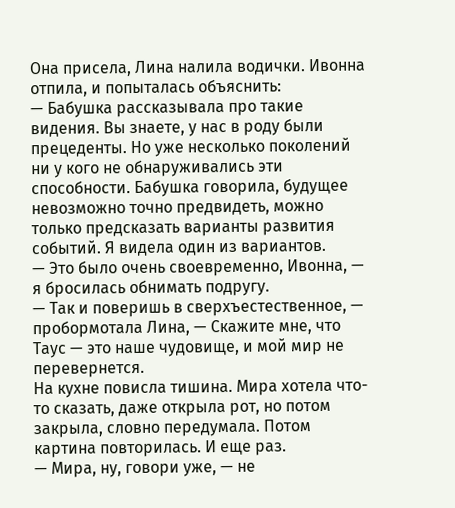Она присела, Лина налила водички. Ивонна отпила, и попыталась объяснить:
— Бабушка рассказывала про такие видения. Вы знаете, у нас в роду были прецеденты. Но уже несколько поколений ни у кого не обнаруживались эти способности. Бабушка говорила, будущее невозможно точно предвидеть, можно только предсказать варианты развития событий. Я видела один из вариантов.
— Это было очень своевременно, Ивонна, — я бросилась обнимать подругу.
— Так и поверишь в сверхъестественное, — пробормотала Лина, — Скажите мне, что Таус — это наше чудовище, и мой мир не перевернется.
На кухне повисла тишина. Мира хотела что-то сказать, даже открыла рот, но потом закрыла, словно передумала. Потом картина повторилась. И еще раз.
— Мира, ну, говори уже, — не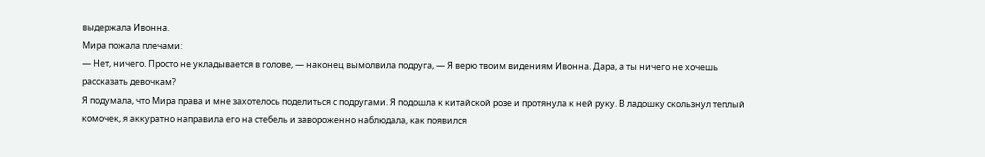выдержала Ивонна.
Мира пожала плечами:
— Нет, ничего. Просто не укладывается в голове, — наконец вымолвила подруга, — Я верю твоим видениям Ивонна. Дара, а ты ничего не хочешь рассказать девочкам?
Я подумала, что Мира права и мне захотелось поделиться с подругами. Я подошла к китайской розе и протянула к ней руку. В ладошку скользнул теплый комочек, я аккуратно направила его на стебель и завороженно наблюдала, как появился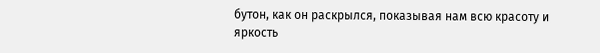бутон, как он раскрылся, показывая нам всю красоту и яркость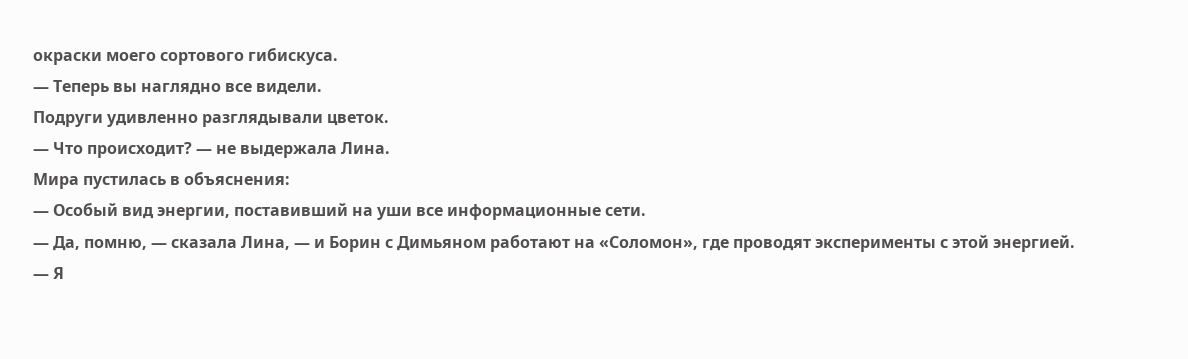окраски моего сортового гибискуса.
— Теперь вы наглядно все видели.
Подруги удивленно разглядывали цветок.
— Что происходит? — не выдержала Лина.
Мира пустилась в объяснения:
— Особый вид энергии, поставивший на уши все информационные сети.
— Да, помню, — сказала Лина, — и Борин с Димьяном работают на «Соломон», где проводят эксперименты с этой энергией.
— Я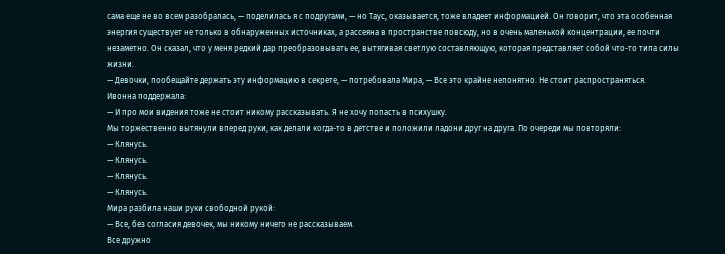сама еще не во всем разобралась, — поделилась я с подругами, — но Таус, оказывается, тоже владеет информацией. Он говорит, что эта особенная энергия существует не только в обнаруженных источниках, а рассеяна в пространстве повсюду, но в очень маленькой концентрации, ее почти незаметно. Он сказал, что у меня редкий дар преобразовывать ее, вытягивая светлую составляющую, которая представляет собой что-то типа силы жизни.
— Девочки, пообещайте держать эту информацию в секрете, — потребовала Мира, — Все это крайне непонятно. Не стоит распространяться.
Ивонна поддержала:
— И про мои видения тоже не стоит никому рассказывать. Я не хочу попасть в психушку.
Мы торжественно вытянули вперед руки, как делали когда-то в детстве и положили ладони друг на друга. По очереди мы повторяли:
— Клянусь.
— Клянусь.
— Клянусь.
— Клянусь.
Мира разбила наши руки свободной рукой:
— Все, без согласия девочек, мы никому ничего не рассказываем.
Все дружно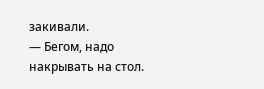закивали.
— Бегом, надо накрывать на стол.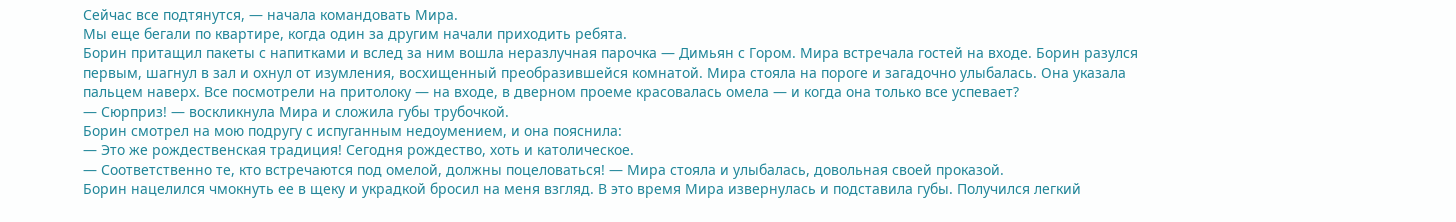Сейчас все подтянутся, — начала командовать Мира.
Мы еще бегали по квартире, когда один за другим начали приходить ребята.
Борин притащил пакеты с напитками и вслед за ним вошла неразлучная парочка — Димьян с Гором. Мира встречала гостей на входе. Борин разулся первым, шагнул в зал и охнул от изумления, восхищенный преобразившейся комнатой. Мира стояла на пороге и загадочно улыбалась. Она указала пальцем наверх. Все посмотрели на притолоку — на входе, в дверном проеме красовалась омела — и когда она только все успевает?
— Сюрприз! — воскликнула Мира и сложила губы трубочкой.
Борин смотрел на мою подругу с испуганным недоумением, и она пояснила:
— Это же рождественская традиция! Сегодня рождество, хоть и католическое.
— Соответственно те, кто встречаются под омелой, должны поцеловаться! — Мира стояла и улыбалась, довольная своей проказой.
Борин нацелился чмокнуть ее в щеку и украдкой бросил на меня взгляд. В это время Мира извернулась и подставила губы. Получился легкий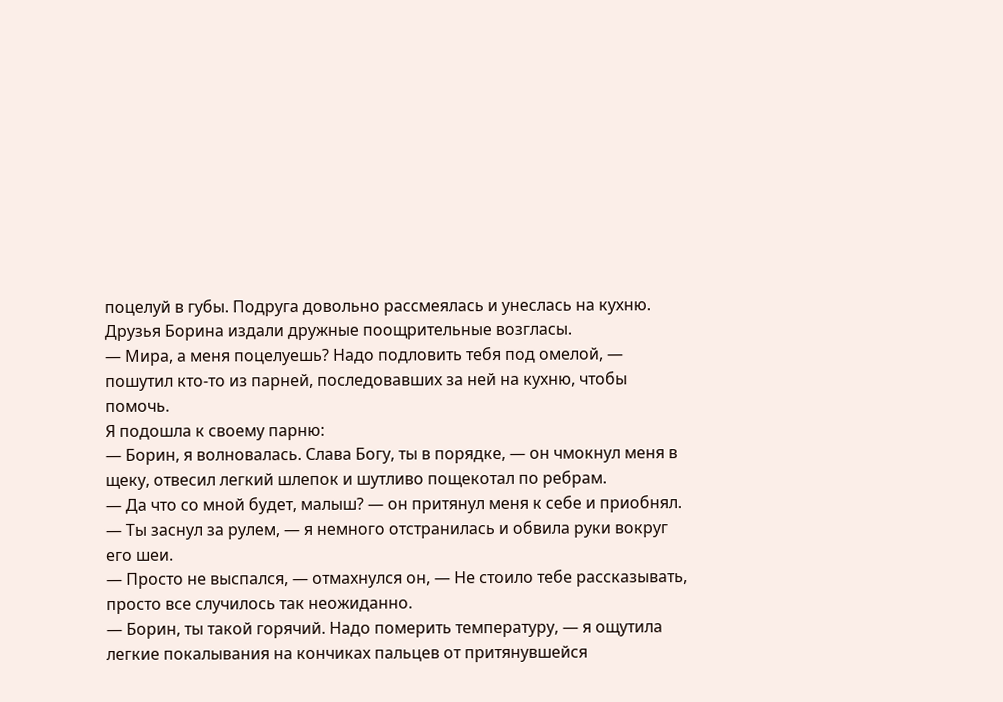поцелуй в губы. Подруга довольно рассмеялась и унеслась на кухню.
Друзья Борина издали дружные поощрительные возгласы.
— Мира, а меня поцелуешь? Надо подловить тебя под омелой, — пошутил кто-то из парней, последовавших за ней на кухню, чтобы помочь.
Я подошла к своему парню:
— Борин, я волновалась. Слава Богу, ты в порядке, — он чмокнул меня в щеку, отвесил легкий шлепок и шутливо пощекотал по ребрам.
— Да что со мной будет, малыш? — он притянул меня к себе и приобнял.
— Ты заснул за рулем, — я немного отстранилась и обвила руки вокруг его шеи.
— Просто не выспался, — отмахнулся он, — Не стоило тебе рассказывать, просто все случилось так неожиданно.
— Борин, ты такой горячий. Надо померить температуру, — я ощутила легкие покалывания на кончиках пальцев от притянувшейся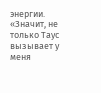энергии. «Значит, не только Таус вызывает у меня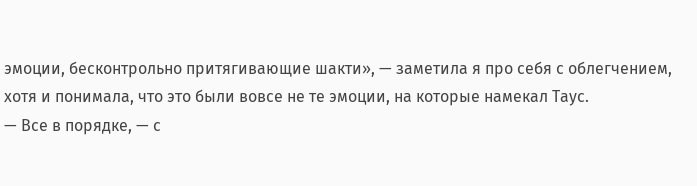эмоции, бесконтрольно притягивающие шакти», — заметила я про себя с облегчением, хотя и понимала, что это были вовсе не те эмоции, на которые намекал Таус.
— Все в порядке, — с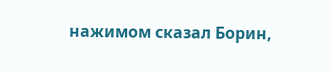нажимом сказал Борин,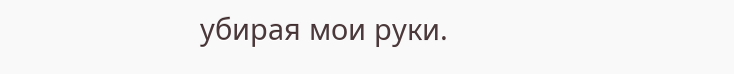убирая мои руки.